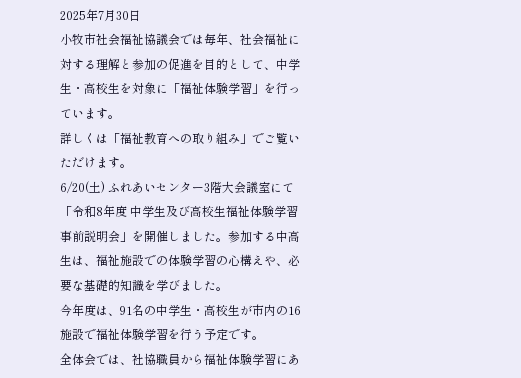2025年7月30日
小牧市社会福祉協議会では毎年、社会福祉に対する理解と参加の促進を目的として、中学生・高校生を対象に「福祉体験学習」を行っています。
詳しくは「福祉教育への取り組み」でご覧いただけます。
6/20(土) ふれあいセンター3階大会議室にて「令和8年度 中学生及び高校生福祉体験学習 事前説明会」を開催しました。参加する中高生は、福祉施設での体験学習の心構えや、必要な基礎的知識を学びました。
今年度は、91名の中学生・高校生が市内の16施設で福祉体験学習を行う予定です。
全体会では、社協職員から福祉体験学習にあ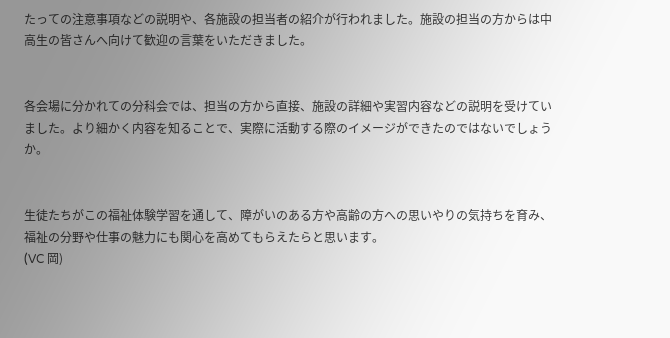たっての注意事項などの説明や、各施設の担当者の紹介が行われました。施設の担当の方からは中高生の皆さんへ向けて歓迎の言葉をいただきました。


各会場に分かれての分科会では、担当の方から直接、施設の詳細や実習内容などの説明を受けていました。より細かく内容を知ることで、実際に活動する際のイメージができたのではないでしょうか。


生徒たちがこの福祉体験学習を通して、障がいのある方や高齢の方への思いやりの気持ちを育み、福祉の分野や仕事の魅力にも関心を高めてもらえたらと思います。
(VC 岡)